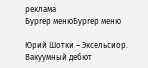реклама
Бургер менюБургер меню

Юрий Шотки – Эксельсиор. Вакуумный дебют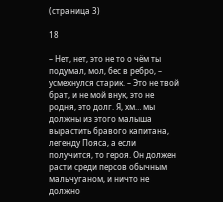(страница 3)

18

– Нет, нет, это не то о чём ты подумал, мол, бес в ребро, – усмехнулся старик. – Это не твой брат, и не мой внук, это не родня, это долг. Я, хм… мы должны из этого малыша вырастить бравого капитана, легенду Пояса, а если получится, то героя. Он должен расти среди персов обычным мальчуганом, и ничто не должно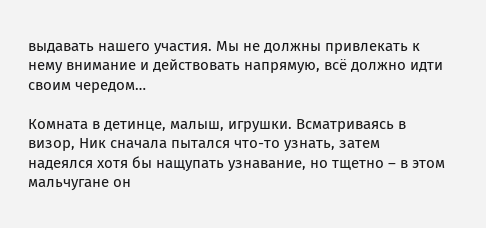выдавать нашего участия. Мы не должны привлекать к нему внимание и действовать напрямую, всё должно идти своим чередом…

Комната в детинце, малыш, игрушки. Всматриваясь в визор, Ник сначала пытался что-то узнать, затем надеялся хотя бы нащупать узнавание, но тщетно – в этом мальчугане он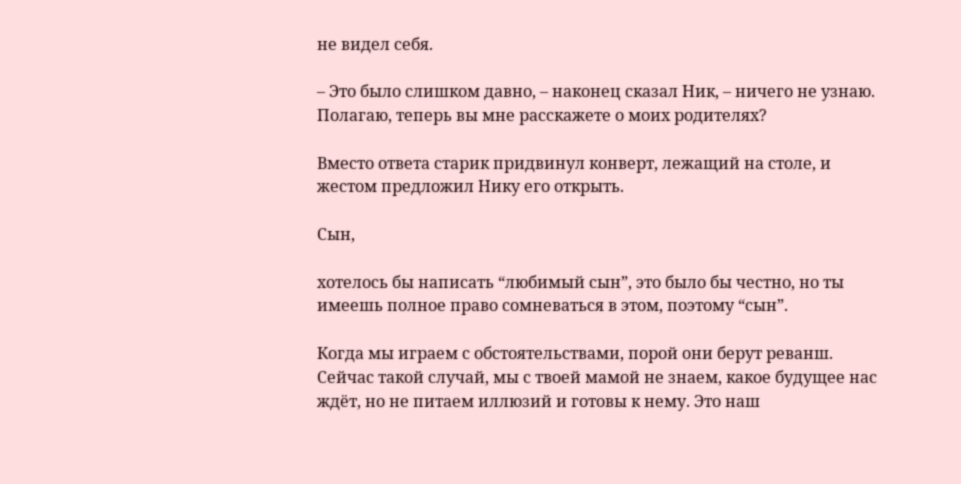не видел себя.

– Это было слишком давно, – наконец сказал Ник, – ничего не узнаю. Полагаю, теперь вы мне расскажете о моих родителях?

Вместо ответа старик придвинул конверт, лежащий на столе, и жестом предложил Нику его открыть.

Сын,

хотелось бы написать “любимый сын”, это было бы честно, но ты имеешь полное право сомневаться в этом, поэтому “сын”.

Когда мы играем с обстоятельствами, порой они берут реванш. Сейчас такой случай, мы с твоей мамой не знаем, какое будущее нас ждёт, но не питаем иллюзий и готовы к нему. Это наш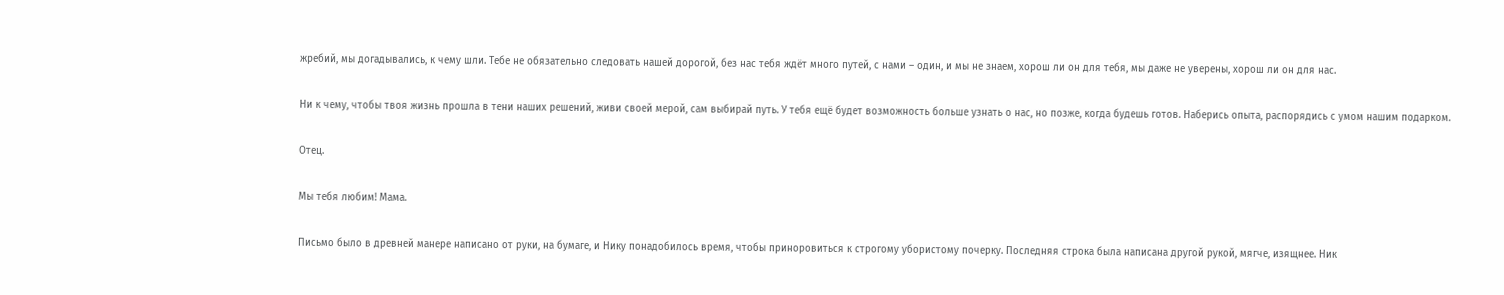жребий, мы догадывались, к чему шли. Тебе не обязательно следовать нашей дорогой, без нас тебя ждёт много путей, с нами – один, и мы не знаем, хорош ли он для тебя, мы даже не уверены, хорош ли он для нас.

Ни к чему, чтобы твоя жизнь прошла в тени наших решений, живи своей мерой, сам выбирай путь. У тебя ещё будет возможность больше узнать о нас, но позже, когда будешь готов. Наберись опыта, распорядись с умом нашим подарком.

Отец.

Мы тебя любим! Мама.

Письмо было в древней манере написано от руки, на бумаге, и Нику понадобилось время, чтобы приноровиться к строгому убористому почерку. Последняя строка была написана другой рукой, мягче, изящнее. Ник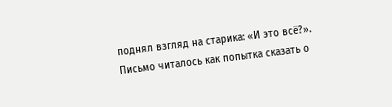поднял взгляд на старика: «И это всё?». Письмо читалось как попытка сказать о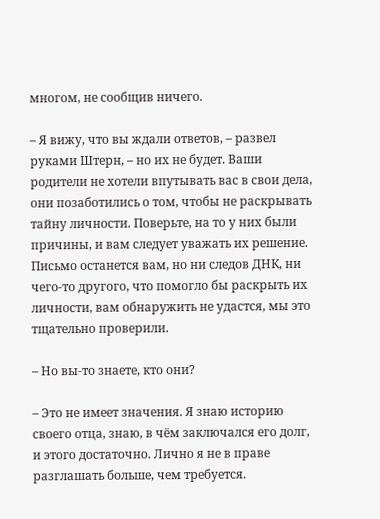многом, не сообщив ничего.

– Я вижу, что вы ждали ответов, – развел руками Штерн, – но их не будет. Ваши родители не хотели впутывать вас в свои дела, они позаботились о том, чтобы не раскрывать тайну личности. Поверьте, на то у них были причины, и вам следует уважать их решение. Письмо останется вам, но ни следов ДНК, ни чего-то другого, что помогло бы раскрыть их личности, вам обнаружить не удастся, мы это тщательно проверили.

– Но вы-то знаете, кто они?

– Это не имеет значения. Я знаю историю своего отца, знаю, в чём заключался его долг, и этого достаточно. Лично я не в праве разглашать больше, чем требуется.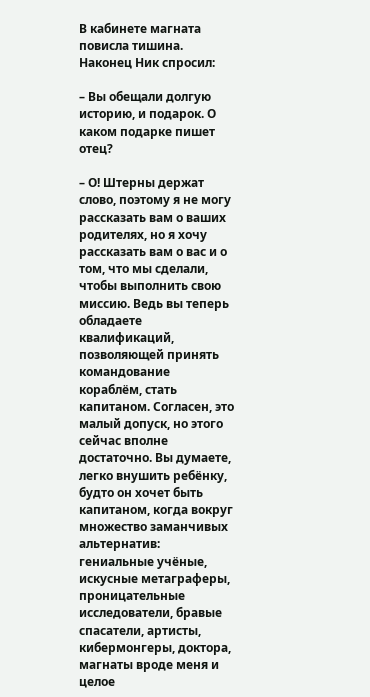В кабинете магната повисла тишина. Наконец Ник спросил:

– Вы обещали долгую историю, и подарок. О каком подарке пишет отец?

– О! Штерны держат слово, поэтому я не могу рассказать вам о ваших родителях, но я хочу рассказать вам о вас и о том, что мы сделали, чтобы выполнить свою миссию. Ведь вы теперь обладаете квалификаций, позволяющей принять командование кораблём, стать капитаном. Согласен, это малый допуск, но этого сейчас вполне достаточно. Вы думаете, легко внушить ребёнку, будто он хочет быть капитаном, когда вокруг множество заманчивых альтернатив: гениальные учёные, искусные метаграферы, проницательные исследователи, бравые спасатели, артисты, кибермонгеры, доктора, магнаты вроде меня и целое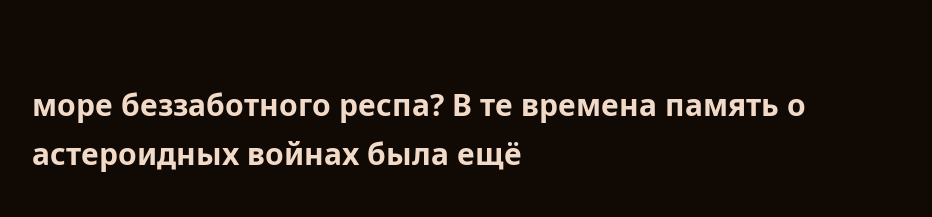море беззаботного респа? В те времена память о астероидных войнах была ещё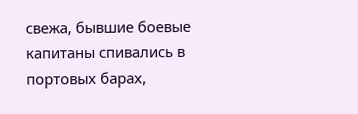свежа, бывшие боевые капитаны спивались в портовых барах,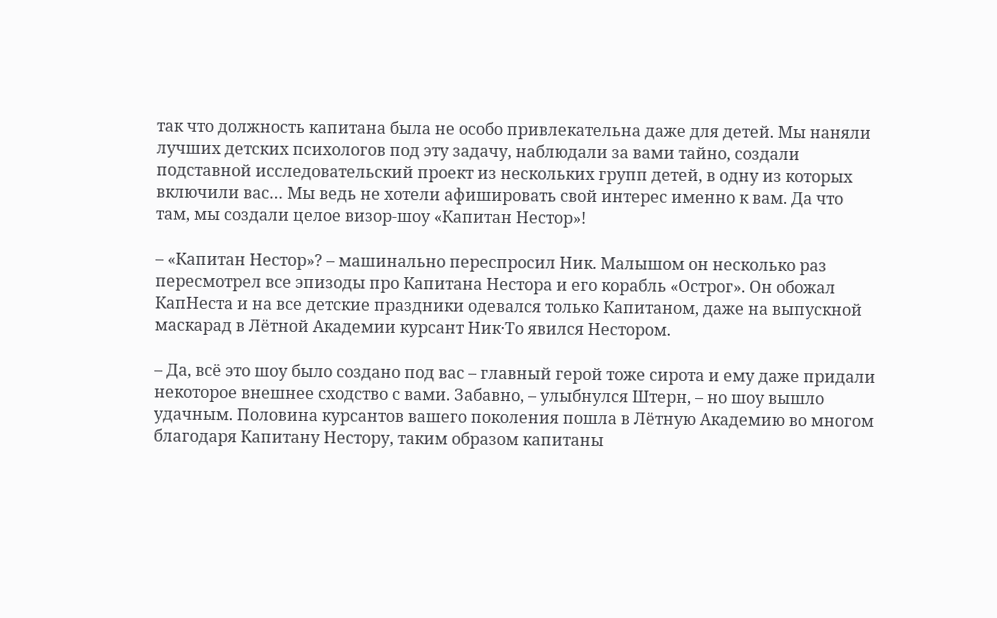так что должность капитана была не особо привлекательна даже для детей. Мы наняли лучших детских психологов под эту задачу, наблюдали за вами тайно, создали подставной исследовательский проект из нескольких групп детей, в одну из которых включили вас… Мы ведь не хотели афишировать свой интерес именно к вам. Да что там, мы создали целое визор-шоу «Капитан Нестор»!

– «Капитан Нестор»? – машинально переспросил Ник. Малышом он несколько раз пересмотрел все эпизоды про Капитана Нестора и его корабль «Острог». Он обожал КапНеста и на все детские праздники одевался только Капитаном, даже на выпускной маскарад в Лётной Академии курсант Ник·То явился Нестором.

– Да, всё это шоу было создано под вас – главный герой тоже сирота и ему даже придали некоторое внешнее сходство с вами. Забавно, – улыбнулся Штерн, – но шоу вышло удачным. Половина курсантов вашего поколения пошла в Лётную Академию во многом благодаря Капитану Нестору, таким образом капитаны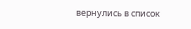вернулись в список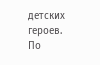детских героев. По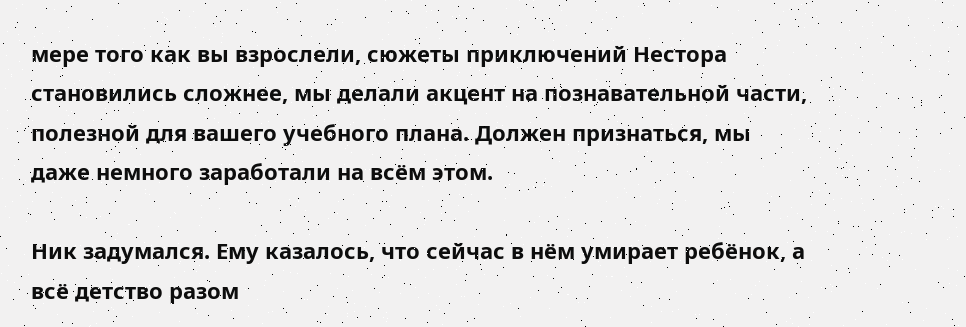мере того как вы взрослели, сюжеты приключений Нестора становились сложнее, мы делали акцент на познавательной части, полезной для вашего учебного плана. Должен признаться, мы даже немного заработали на всём этом.

Ник задумался. Ему казалось, что сейчас в нём умирает ребёнок, а всё детство разом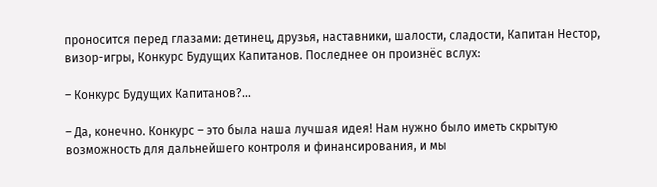проносится перед глазами: детинец, друзья, наставники, шалости, сладости, Капитан Нестор, визор-игры, Конкурс Будущих Капитанов. Последнее он произнёс вслух:

– Конкурс Будущих Капитанов?…

– Да, конечно. Конкурс – это была наша лучшая идея! Нам нужно было иметь скрытую возможность для дальнейшего контроля и финансирования, и мы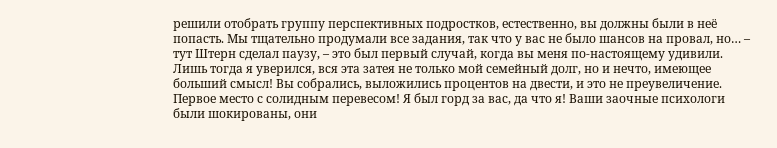решили отобрать группу перспективных подростков, естественно, вы должны были в неё попасть. Мы тщательно продумали все задания, так что у вас не было шансов на провал, но… – тут Штерн сделал паузу, – это был первый случай, когда вы меня по-настоящему удивили. Лишь тогда я уверился, вся эта затея не только мой семейный долг, но и нечто, имеющее больший смысл! Вы собрались, выложились процентов на двести, и это не преувеличение. Первое место с солидным перевесом! Я был горд за вас, да что я! Ваши заочные психологи были шокированы, они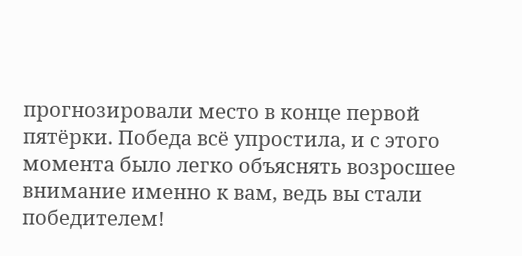прогнозировали место в конце первой пятёрки. Победа всё упростила, и с этого момента было легко объяснять возросшее внимание именно к вам, ведь вы стали победителем!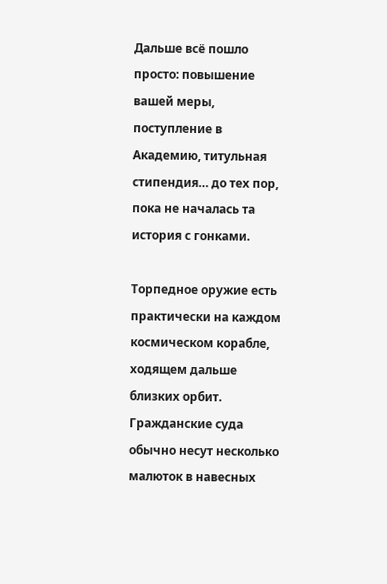Дальше всё пошло просто: повышение вашей меры, поступление в Академию, титульная стипендия… до тех пор, пока не началась та история с гонками.

Торпедное оружие есть практически на каждом космическом корабле, ходящем дальше близких орбит. Гражданские суда обычно несут несколько малюток в навесных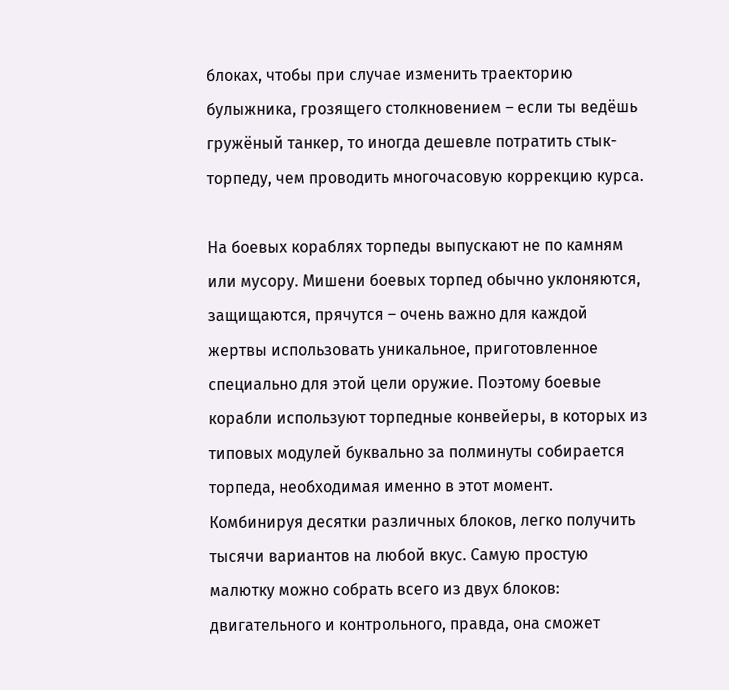блоках, чтобы при случае изменить траекторию булыжника, грозящего столкновением – если ты ведёшь гружёный танкер, то иногда дешевле потратить стык-торпеду, чем проводить многочасовую коррекцию курса.

На боевых кораблях торпеды выпускают не по камням или мусору. Мишени боевых торпед обычно уклоняются, защищаются, прячутся – очень важно для каждой жертвы использовать уникальное, приготовленное специально для этой цели оружие. Поэтому боевые корабли используют торпедные конвейеры, в которых из типовых модулей буквально за полминуты собирается торпеда, необходимая именно в этот момент. Комбинируя десятки различных блоков, легко получить тысячи вариантов на любой вкус. Самую простую малютку можно собрать всего из двух блоков: двигательного и контрольного, правда, она сможет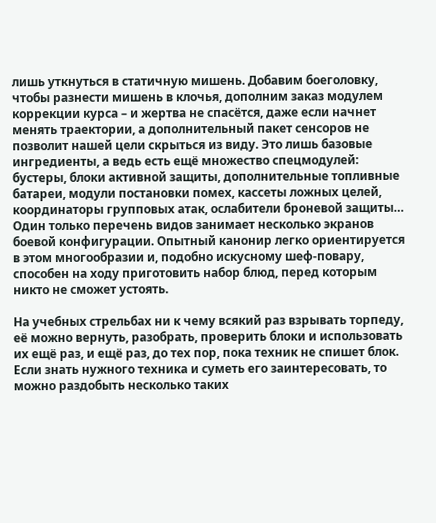лишь уткнуться в статичную мишень. Добавим боеголовку, чтобы разнести мишень в клочья, дополним заказ модулем коррекции курса – и жертва не спасётся, даже если начнет менять траектории, а дополнительный пакет сенсоров не позволит нашей цели скрыться из виду. Это лишь базовые ингредиенты, а ведь есть ещё множество спецмодулей: бустеры, блоки активной защиты, дополнительные топливные батареи, модули постановки помех, кассеты ложных целей, координаторы групповых атак, ослабители броневой защиты… Один только перечень видов занимает несколько экранов боевой конфигурации. Опытный канонир легко ориентируется в этом многообразии и, подобно искусному шеф-повару, способен на ходу приготовить набор блюд, перед которым никто не сможет устоять.

На учебных стрельбах ни к чему всякий раз взрывать торпеду, её можно вернуть, разобрать, проверить блоки и использовать их ещё раз, и ещё раз, до тех пор, пока техник не спишет блок. Если знать нужного техника и суметь его заинтересовать, то можно раздобыть несколько таких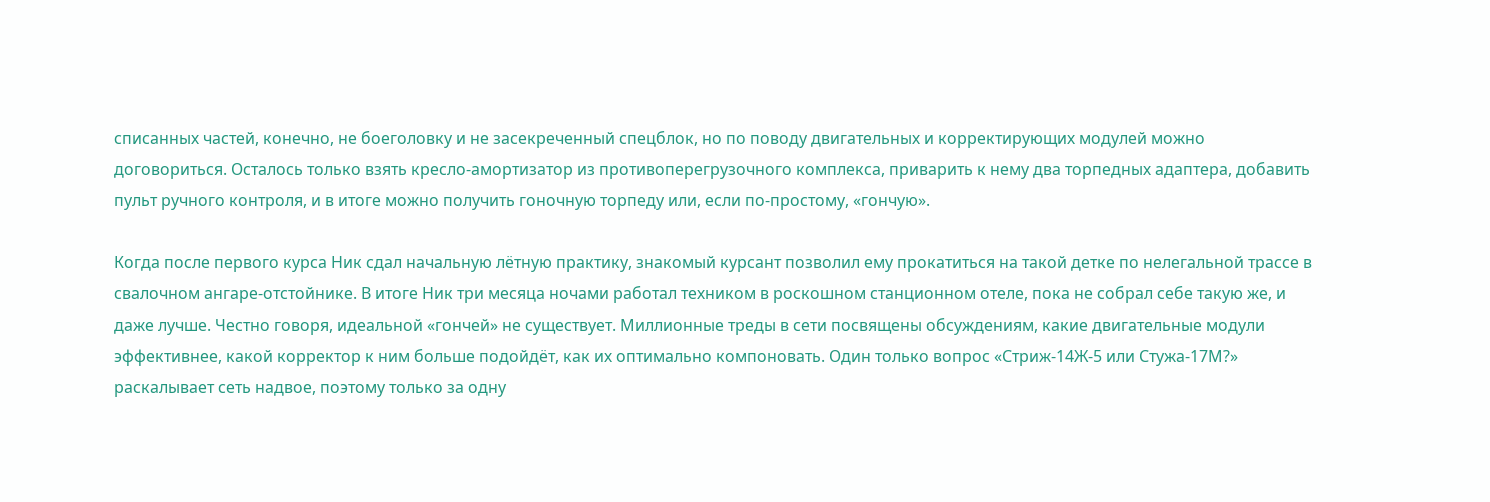списанных частей, конечно, не боеголовку и не засекреченный спецблок, но по поводу двигательных и корректирующих модулей можно договориться. Осталось только взять кресло-амортизатор из противоперегрузочного комплекса, приварить к нему два торпедных адаптера, добавить пульт ручного контроля, и в итоге можно получить гоночную торпеду или, если по-простому, «гончую».

Когда после первого курса Ник сдал начальную лётную практику, знакомый курсант позволил ему прокатиться на такой детке по нелегальной трассе в свалочном ангаре-отстойнике. В итоге Ник три месяца ночами работал техником в роскошном станционном отеле, пока не собрал себе такую же, и даже лучше. Честно говоря, идеальной «гончей» не существует. Миллионные треды в сети посвящены обсуждениям, какие двигательные модули эффективнее, какой корректор к ним больше подойдёт, как их оптимально компоновать. Один только вопрос «Стриж-14Ж-5 или Стужа-17М?» раскалывает сеть надвое, поэтому только за одну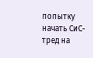попытку начать СиС-тред на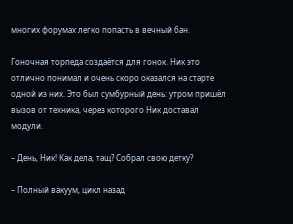многих форумах легко попасть в вечный бан.

Гоночная торпеда создаётся для гонок. Ник это отлично понимал и очень скоро оказался на старте одной из них. Это был сумбурный день: утром пришёл вызов от техника, через которого Ник доставал модули.

– День, Ник! Как дела, тащ? Собрал свою детку?

– Полный вакуум, цикл назад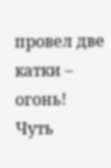провел две катки – огонь! Чуть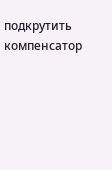подкрутить компенсатор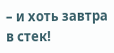– и хоть завтра в стек!